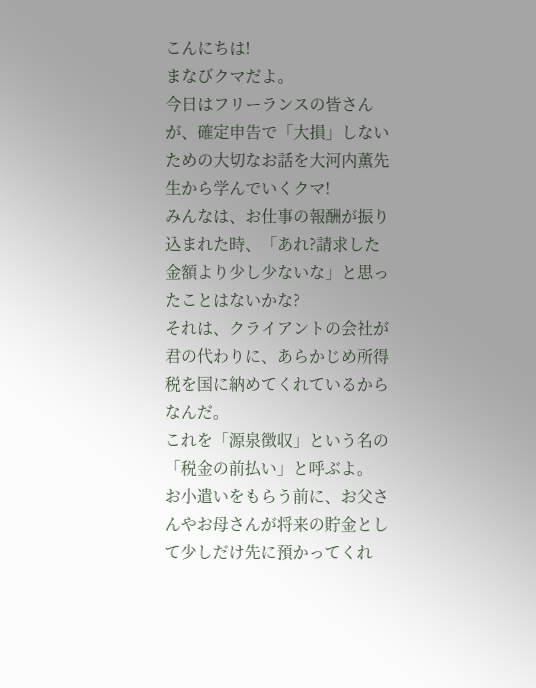こんにちは!
まなびクマだよ。
今日はフリーランスの皆さんが、確定申告で「大損」しないための大切なお話を大河内薫先生から学んでいくクマ!
みんなは、お仕事の報酬が振り込まれた時、「あれ?請求した金額より少し少ないな」と思ったことはないかな?
それは、クライアントの会社が君の代わりに、あらかじめ所得税を国に納めてくれているからなんだ。
これを「源泉徴収」という名の「税金の前払い」と呼ぶよ。
お小遣いをもらう前に、お父さんやお母さんが将来の貯金として少しだけ先に預かってくれ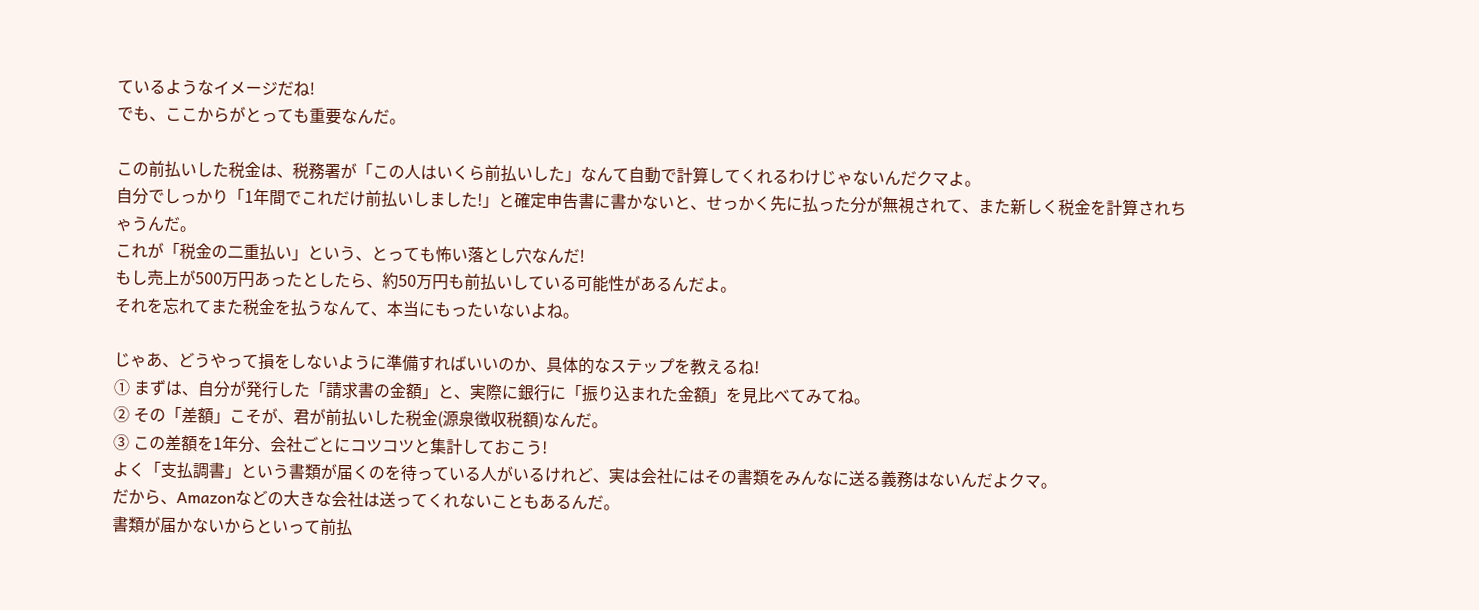ているようなイメージだね!
でも、ここからがとっても重要なんだ。

この前払いした税金は、税務署が「この人はいくら前払いした」なんて自動で計算してくれるわけじゃないんだクマよ。
自分でしっかり「1年間でこれだけ前払いしました!」と確定申告書に書かないと、せっかく先に払った分が無視されて、また新しく税金を計算されちゃうんだ。
これが「税金の二重払い」という、とっても怖い落とし穴なんだ!
もし売上が500万円あったとしたら、約50万円も前払いしている可能性があるんだよ。
それを忘れてまた税金を払うなんて、本当にもったいないよね。

じゃあ、どうやって損をしないように準備すればいいのか、具体的なステップを教えるね!
① まずは、自分が発行した「請求書の金額」と、実際に銀行に「振り込まれた金額」を見比べてみてね。
② その「差額」こそが、君が前払いした税金(源泉徴収税額)なんだ。
③ この差額を1年分、会社ごとにコツコツと集計しておこう!
よく「支払調書」という書類が届くのを待っている人がいるけれど、実は会社にはその書類をみんなに送る義務はないんだよクマ。
だから、Amazonなどの大きな会社は送ってくれないこともあるんだ。
書類が届かないからといって前払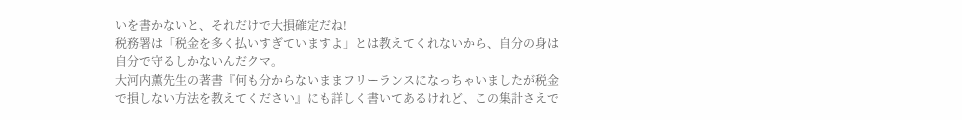いを書かないと、それだけで大損確定だね!
税務署は「税金を多く払いすぎていますよ」とは教えてくれないから、自分の身は自分で守るしかないんだクマ。
大河内薫先生の著書『何も分からないままフリーランスになっちゃいましたが税金で損しない方法を教えてください』にも詳しく書いてあるけれど、この集計さえで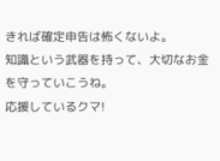きれば確定申告は怖くないよ。
知識という武器を持って、大切なお金を守っていこうね。
応援しているクマ!